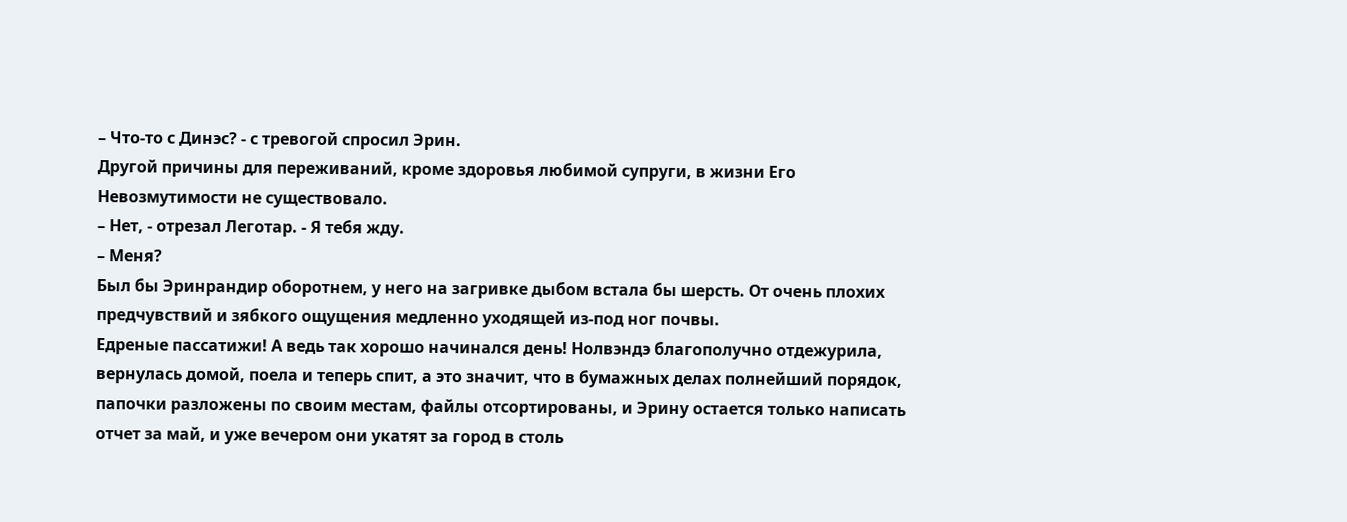– Что-то с Динэс? - с тревогой спросил Эрин.
Другой причины для переживаний, кроме здоровья любимой супруги, в жизни Его Невозмутимости не существовало.
– Нет, - отрезал Леготар. - Я тебя жду.
– Меня?
Был бы Эринрандир оборотнем, у него на загривке дыбом встала бы шерсть. От очень плохих предчувствий и зябкого ощущения медленно уходящей из-под ног почвы.
Едреные пассатижи! А ведь так хорошо начинался день! Нолвэндэ благополучно отдежурила, вернулась домой, поела и теперь спит, а это значит, что в бумажных делах полнейший порядок, папочки разложены по своим местам, файлы отсортированы, и Эрину остается только написать отчет за май, и уже вечером они укатят за город в столь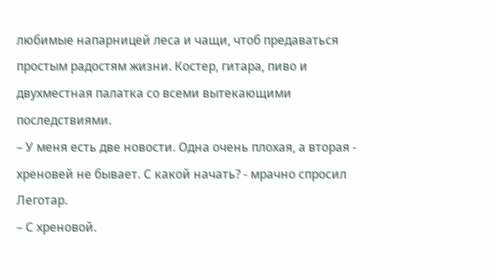любимые напарницей леса и чащи, чтоб предаваться простым радостям жизни. Костер, гитара, пиво и двухместная палатка со всеми вытекающими последствиями.
– У меня есть две новости. Одна очень плохая, а вторая - хреновей не бывает. С какой начать? - мрачно спросил Леготар.
– С хреновой.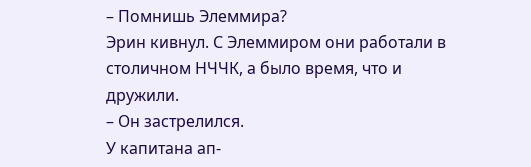– Помнишь Элеммира?
Эрин кивнул. С Элеммиром они работали в столичном НЧЧК, а было время, что и дружили.
– Он застрелился.
У капитана ап-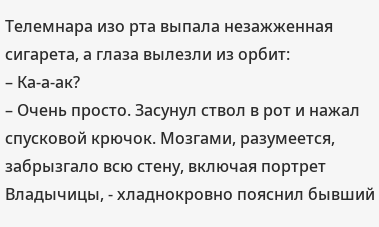Телемнара изо рта выпала незажженная сигарета, а глаза вылезли из орбит:
– Ка-а-ак?
– Очень просто. Засунул ствол в рот и нажал спусковой крючок. Мозгами, разумеется, забрызгало всю стену, включая портрет Владычицы, - хладнокровно пояснил бывший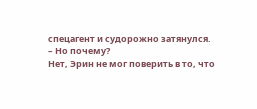спецагент и судорожно затянулся.
– Но почему?
Нет, Эрин не мог поверить в то, что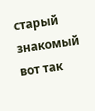старый знакомый вот так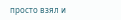просто взял и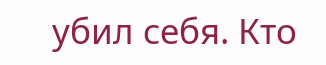убил себя. Кто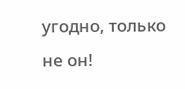угодно, только не он!